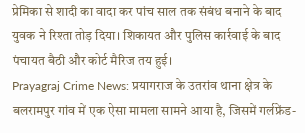प्रेमिका से शादी का वादा कर पांच साल तक संबंध बनाने के बाद युवक ने रिश्ता तोड़ दिया। शिकायत और पुलिस कार्रवाई के बाद पंचायत बैठी और कोर्ट मैरिज तय हुई।
Prayagraj Crime News: प्रयागराज के उतरांव थाना क्षेत्र के बलरामपुर गांव में एक ऐसा मामला सामने आया है, जिसमें गर्लफ्रेंड-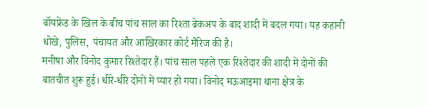बॉयफ्रेंड के खिल के बीच पांच साल का रिश्ता ब्रेकअप के बाद शादी में बदल गया। यह कहानी धोखे, पुलिस, पंचायत और आखिरकार कोर्ट मैरिज की है।
मनीषा और विनोद कुमार रिश्तेदार हैं। पांच साल पहले एक रिश्तेदार की शादी में दोनों की बातचीत शुरू हुई। धीरे-धीरे दोनों में प्यार हो गया। विनोद मऊआइमा थाना क्षेत्र के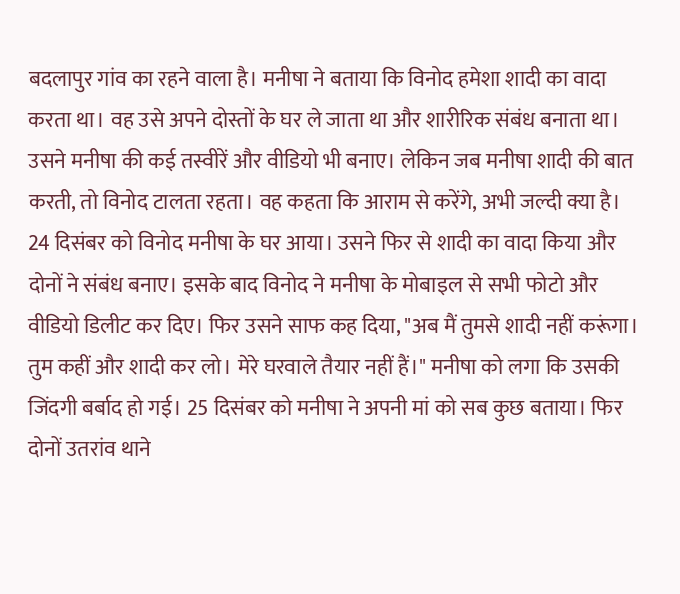बदलापुर गांव का रहने वाला है। मनीषा ने बताया कि विनोद हमेशा शादी का वादा करता था। वह उसे अपने दोस्तों के घर ले जाता था और शारीरिक संबंध बनाता था। उसने मनीषा की कई तस्वीरें और वीडियो भी बनाए। लेकिन जब मनीषा शादी की बात करती, तो विनोद टालता रहता। वह कहता कि आराम से करेंगे, अभी जल्दी क्या है।
24 दिसंबर को विनोद मनीषा के घर आया। उसने फिर से शादी का वादा किया और दोनों ने संबंध बनाए। इसके बाद विनोद ने मनीषा के मोबाइल से सभी फोटो और वीडियो डिलीट कर दिए। फिर उसने साफ कह दिया, "अब मैं तुमसे शादी नहीं करूंगा। तुम कहीं और शादी कर लो। मेरे घरवाले तैयार नहीं हैं।" मनीषा को लगा कि उसकी जिंदगी बर्बाद हो गई। 25 दिसंबर को मनीषा ने अपनी मां को सब कुछ बताया। फिर दोनों उतरांव थाने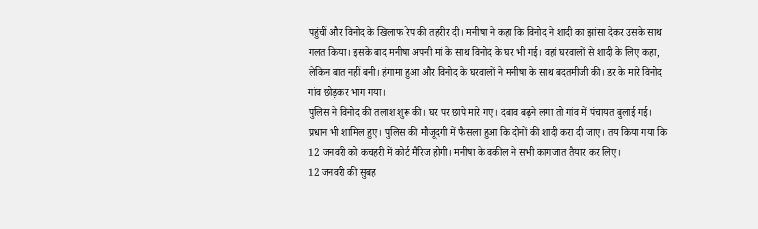पहुंचीं और विनोद के खिलाफ रेप की तहरीर दी। मनीषा ने कहा कि विनोद ने शादी का झांसा देकर उसके साथ गलत किया। इसके बाद मनीषा अपनी मां के साथ विनोद के घर भी गई। वहां घरवालों से शादी के लिए कहा, लेकिन बात नहीं बनी। हंगामा हुआ और विनोद के घरवालों ने मनीषा के साथ बदतमीजी की। डर के मारे विनोद गांव छोड़कर भाग गया।
पुलिस ने विनोद की तलाश शुरू की। घर पर छापे मारे गए। दबाव बढ़ने लगा तो गांव में पंचायत बुलाई गई। प्रधान भी शामिल हुए। पुलिस की मौजूदगी में फैसला हुआ कि दोनों की शादी करा दी जाए। तय किया गया कि 12 जनवरी को कचहरी में कोर्ट मैरिज होगी। मनीषा के वकील ने सभी कागजात तैयार कर लिए।
12 जनवरी की सुबह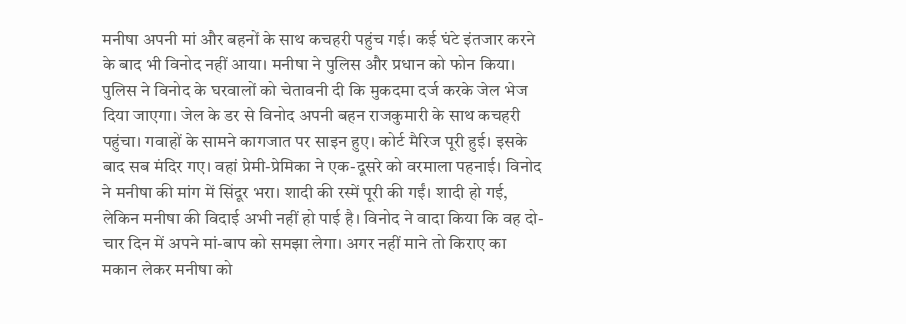मनीषा अपनी मां और बहनों के साथ कचहरी पहुंच गई। कई घंटे इंतजार करने के बाद भी विनोद नहीं आया। मनीषा ने पुलिस और प्रधान को फोन किया। पुलिस ने विनोद के घरवालों को चेतावनी दी कि मुकदमा दर्ज करके जेल भेज दिया जाएगा। जेल के डर से विनोद अपनी बहन राजकुमारी के साथ कचहरी पहुंचा। गवाहों के सामने कागजात पर साइन हुए। कोर्ट मैरिज पूरी हुई। इसके बाद सब मंदिर गए। वहां प्रेमी-प्रेमिका ने एक-दूसरे को वरमाला पहनाई। विनोद ने मनीषा की मांग में सिंदूर भरा। शादी की रस्में पूरी की गईं। शादी हो गई, लेकिन मनीषा की विदाई अभी नहीं हो पाई है। विनोद ने वादा किया कि वह दो-चार दिन में अपने मां-बाप को समझा लेगा। अगर नहीं माने तो किराए का मकान लेकर मनीषा को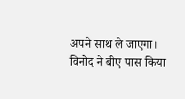अपने साथ ले जाएगा।
विनोद ने बीए पास किया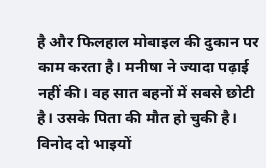है और फिलहाल मोबाइल की दुकान पर काम करता है। मनीषा ने ज्यादा पढ़ाई नहीं की। वह सात बहनों में सबसे छोटी है। उसके पिता की मौत हो चुकी है। विनोद दो भाइयों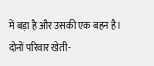में बड़ा है और उसकी एक बहन है। दोनों परिवार खेती-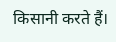किसानी करते हैं।